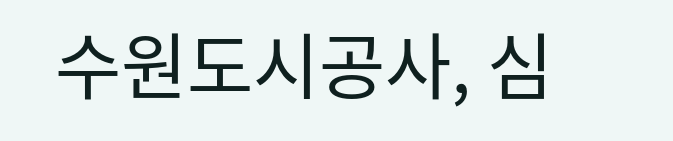수원도시공사, 심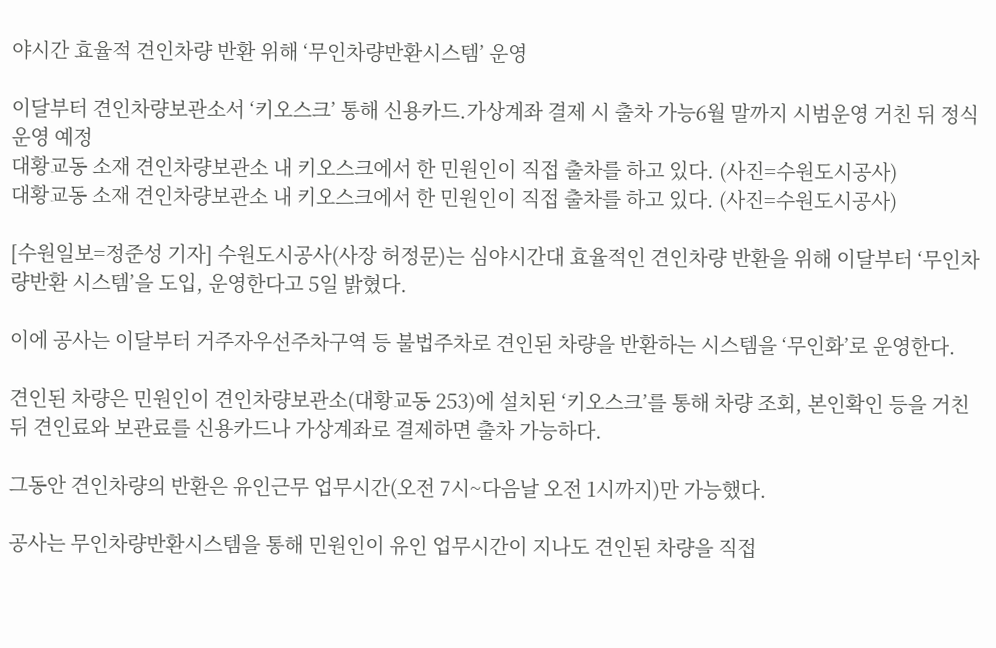야시간 효율적 견인차량 반환 위해 ‘무인차량반환시스템’ 운영

이달부터 견인차량보관소서 ‘키오스크’ 통해 신용카드.가상계좌 결제 시 출차 가능6월 말까지 시범운영 거친 뒤 정식 운영 예정
대황교동 소재 견인차량보관소 내 키오스크에서 한 민원인이 직접 출차를 하고 있다. (사진=수원도시공사)
대황교동 소재 견인차량보관소 내 키오스크에서 한 민원인이 직접 출차를 하고 있다. (사진=수원도시공사)

[수원일보=정준성 기자] 수원도시공사(사장 허정문)는 심야시간대 효율적인 견인차량 반환을 위해 이달부터 ‘무인차량반환 시스템’을 도입, 운영한다고 5일 밝혔다.

이에 공사는 이달부터 거주자우선주차구역 등 불법주차로 견인된 차량을 반환하는 시스템을 ‘무인화’로 운영한다.

견인된 차량은 민원인이 견인차량보관소(대황교동 253)에 설치된 ‘키오스크’를 통해 차량 조회, 본인확인 등을 거친 뒤 견인료와 보관료를 신용카드나 가상계좌로 결제하면 출차 가능하다.

그동안 견인차량의 반환은 유인근무 업무시간(오전 7시~다음날 오전 1시까지)만 가능했다.

공사는 무인차량반환시스템을 통해 민원인이 유인 업무시간이 지나도 견인된 차량을 직접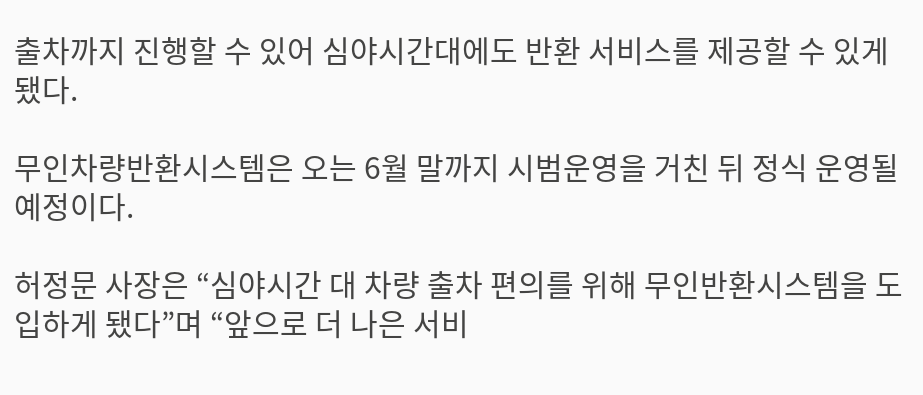출차까지 진행할 수 있어 심야시간대에도 반환 서비스를 제공할 수 있게 됐다.

무인차량반환시스템은 오는 6월 말까지 시범운영을 거친 뒤 정식 운영될 예정이다.

허정문 사장은 “심야시간 대 차량 출차 편의를 위해 무인반환시스템을 도입하게 됐다”며 “앞으로 더 나은 서비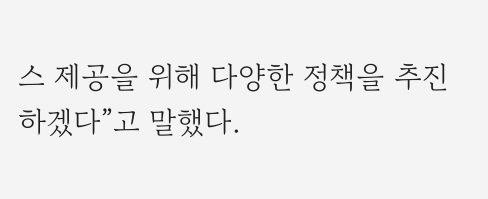스 제공을 위해 다양한 정책을 추진하겠다”고 말했다.